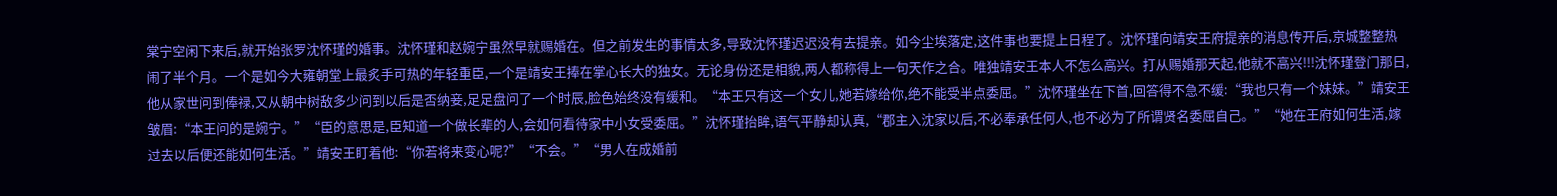棠宁空闲下来后,就开始张罗沈怀瑾的婚事。沈怀瑾和赵婉宁虽然早就赐婚在。但之前发生的事情太多,导致沈怀瑾迟迟没有去提亲。如今尘埃落定,这件事也要提上日程了。沈怀瑾向靖安王府提亲的消息传开后,京城整整热闹了半个月。一个是如今大雍朝堂上最炙手可热的年轻重臣,一个是靖安王捧在掌心长大的独女。无论身份还是相貌,两人都称得上一句天作之合。唯独靖安王本人不怎么高兴。打从赐婚那天起,他就不高兴!!!沈怀瑾登门那日,他从家世问到俸禄,又从朝中树敌多少问到以后是否纳妾,足足盘问了一个时辰,脸色始终没有缓和。“本王只有这一个女儿,她若嫁给你,绝不能受半点委屈。”沈怀瑾坐在下首,回答得不急不缓:“我也只有一个妹妹。”靖安王皱眉:“本王问的是婉宁。”“臣的意思是,臣知道一个做长辈的人,会如何看待家中小女受委屈。”沈怀瑾抬眸,语气平静却认真,“郡主入沈家以后,不必奉承任何人,也不必为了所谓贤名委屈自己。”“她在王府如何生活,嫁过去以后便还能如何生活。”靖安王盯着他:“你若将来变心呢?”“不会。”“男人在成婚前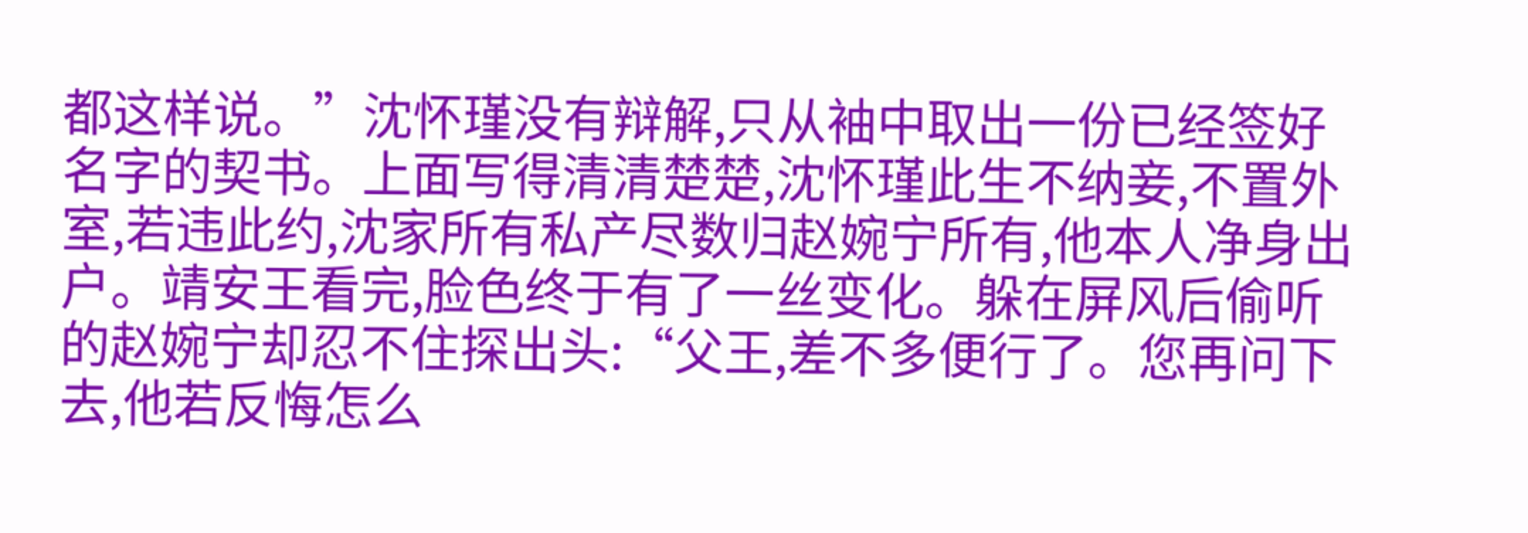都这样说。”沈怀瑾没有辩解,只从袖中取出一份已经签好名字的契书。上面写得清清楚楚,沈怀瑾此生不纳妾,不置外室,若违此约,沈家所有私产尽数归赵婉宁所有,他本人净身出户。靖安王看完,脸色终于有了一丝变化。躲在屏风后偷听的赵婉宁却忍不住探出头:“父王,差不多便行了。您再问下去,他若反悔怎么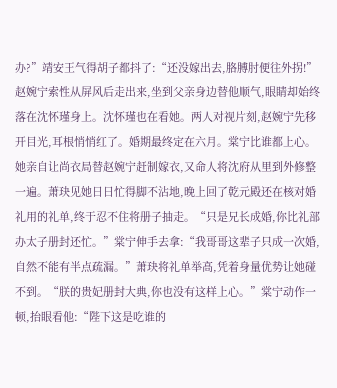办?”靖安王气得胡子都抖了:“还没嫁出去,胳膊肘便往外拐!”赵婉宁索性从屏风后走出来,坐到父亲身边替他顺气,眼睛却始终落在沈怀瑾身上。沈怀瑾也在看她。两人对视片刻,赵婉宁先移开目光,耳根悄悄红了。婚期最终定在六月。棠宁比谁都上心。她亲自让尚衣局替赵婉宁赶制嫁衣,又命人将沈府从里到外修整一遍。萧玦见她日日忙得脚不沾地,晚上回了乾元殿还在核对婚礼用的礼单,终于忍不住将册子抽走。“只是兄长成婚,你比礼部办太子册封还忙。”棠宁伸手去拿:“我哥哥这辈子只成一次婚,自然不能有半点疏漏。”萧玦将礼单举高,凭着身量优势让她碰不到。“朕的贵妃册封大典,你也没有这样上心。”棠宁动作一顿,抬眼看他:“陛下这是吃谁的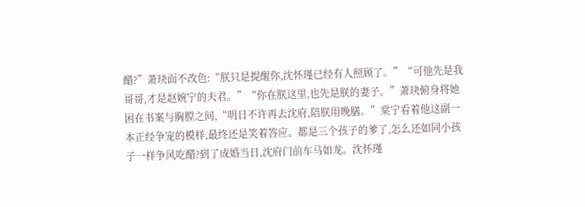醋?”萧玦面不改色:“朕只是提醒你,沈怀瑾已经有人照顾了。”“可他先是我哥哥,才是赵婉宁的夫君。”“你在朕这里,也先是朕的妻子。”萧玦俯身将她困在书案与胸膛之间,“明日不许再去沈府,陪朕用晚膳。”棠宁看着他这副一本正经争宠的模样,最终还是笑着答应。都是三个孩子的爹了,怎么还如同小孩子一样争风吃醋?到了成婚当日,沈府门前车马如龙。沈怀瑾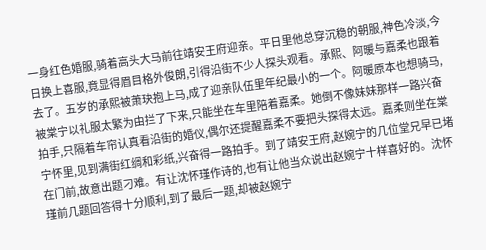一身红色婚服,骑着高头大马前往靖安王府迎亲。平日里他总穿沉稳的朝服,神色冷淡,今日换上喜服,竟显得眉目格外俊朗,引得沿街不少人探头观看。承熙、阿暖与嘉柔也跟着去了。五岁的承熙被萧玦抱上马,成了迎亲队伍里年纪最小的一个。阿暖原本也想骑马,被棠宁以礼服太繁为由拦了下来,只能坐在车里陪着嘉柔。她倒不像妹妹那样一路兴奋拍手,只隔着车帘认真看沿街的婚仪,偶尔还提醒嘉柔不要把头探得太远。嘉柔则坐在棠宁怀里,见到满街红绸和彩纸,兴奋得一路拍手。到了靖安王府,赵婉宁的几位堂兄早已堵在门前,故意出题刁难。有让沈怀瑾作诗的,也有让他当众说出赵婉宁十样喜好的。沈怀瑾前几题回答得十分顺利,到了最后一题,却被赵婉宁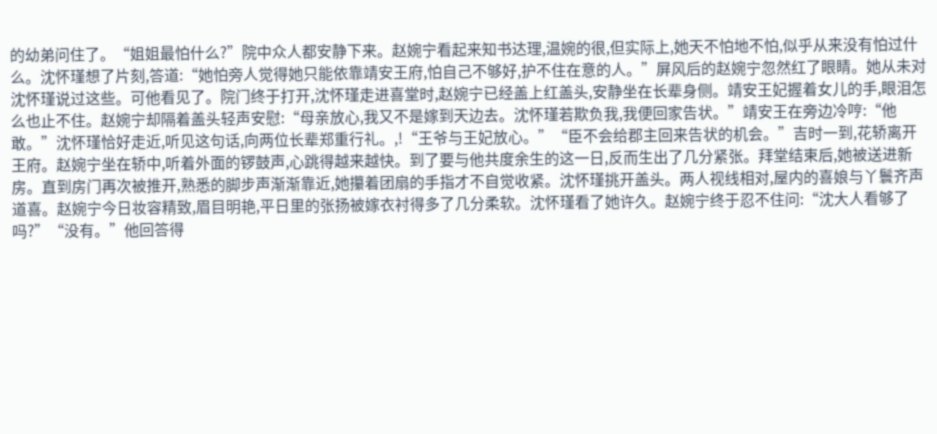的幼弟问住了。“姐姐最怕什么?”院中众人都安静下来。赵婉宁看起来知书达理,温婉的很,但实际上,她天不怕地不怕,似乎从来没有怕过什么。沈怀瑾想了片刻,答道:“她怕旁人觉得她只能依靠靖安王府,怕自己不够好,护不住在意的人。”屏风后的赵婉宁忽然红了眼睛。她从未对沈怀瑾说过这些。可他看见了。院门终于打开,沈怀瑾走进喜堂时,赵婉宁已经盖上红盖头,安静坐在长辈身侧。靖安王妃握着女儿的手,眼泪怎么也止不住。赵婉宁却隔着盖头轻声安慰:“母亲放心,我又不是嫁到天边去。沈怀瑾若欺负我,我便回家告状。”靖安王在旁边冷哼:“他敢。”沈怀瑾恰好走近,听见这句话,向两位长辈郑重行礼。,!“王爷与王妃放心。”“臣不会给郡主回来告状的机会。”吉时一到,花轿离开王府。赵婉宁坐在轿中,听着外面的锣鼓声,心跳得越来越快。到了要与他共度余生的这一日,反而生出了几分紧张。拜堂结束后,她被送进新房。直到房门再次被推开,熟悉的脚步声渐渐靠近,她攥着团扇的手指才不自觉收紧。沈怀瑾挑开盖头。两人视线相对,屋内的喜娘与丫鬟齐声道喜。赵婉宁今日妆容精致,眉目明艳,平日里的张扬被嫁衣衬得多了几分柔软。沈怀瑾看了她许久。赵婉宁终于忍不住问:“沈大人看够了吗?”“没有。”他回答得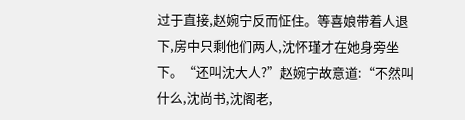过于直接,赵婉宁反而怔住。等喜娘带着人退下,房中只剩他们两人,沈怀瑾才在她身旁坐下。“还叫沈大人?”赵婉宁故意道:“不然叫什么,沈尚书,沈阁老,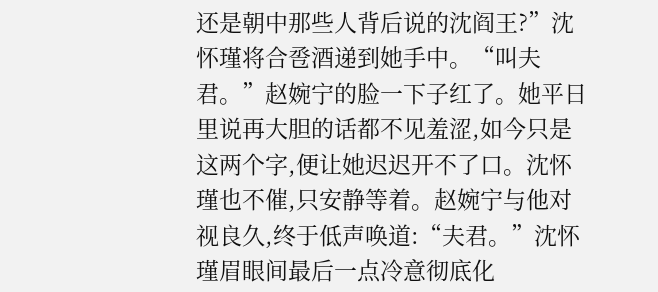还是朝中那些人背后说的沈阎王?”沈怀瑾将合卺酒递到她手中。“叫夫君。”赵婉宁的脸一下子红了。她平日里说再大胆的话都不见羞涩,如今只是这两个字,便让她迟迟开不了口。沈怀瑾也不催,只安静等着。赵婉宁与他对视良久,终于低声唤道:“夫君。”沈怀瑾眉眼间最后一点冷意彻底化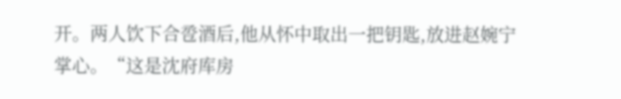开。两人饮下合卺酒后,他从怀中取出一把钥匙,放进赵婉宁掌心。“这是沈府库房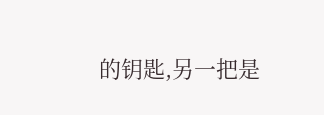的钥匙,另一把是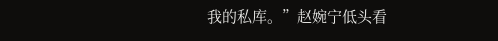我的私库。”赵婉宁低头看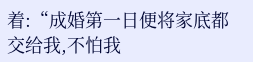着:“成婚第一日便将家底都交给我,不怕我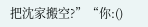把沈家搬空?”“你:()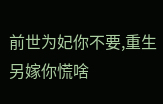前世为妃你不要,重生另嫁你慌啥